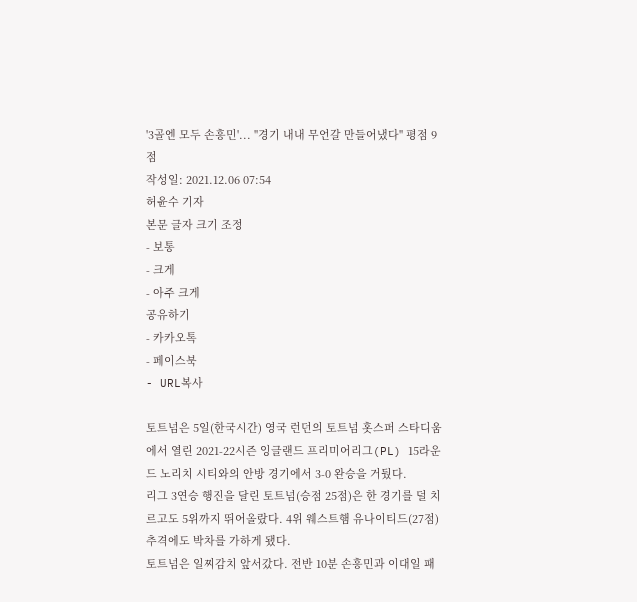'3골엔 모두 손흥민'... "경기 내내 무언갈 만들어냈다" 평점 9점
작성일: 2021.12.06 07:54
허윤수 기자
본문 글자 크기 조정
- 보통
- 크게
- 아주 크게
공유하기
- 카카오톡
- 페이스북
- URL복사

토트넘은 5일(한국시간) 영국 런던의 토트넘 홋스퍼 스타디움에서 열린 2021-22시즌 잉글랜드 프리미어리그(PL) 15라운드 노리치 시티와의 안방 경기에서 3-0 완승을 거뒀다.
리그 3연승 행진을 달린 토트넘(승점 25점)은 한 경기를 덜 치르고도 5위까지 뛰어올랐다. 4위 웨스트햄 유나이티드(27점) 추격에도 박차를 가하게 됐다.
토트넘은 일찌감치 앞서갔다. 전반 10분 손흥민과 이대일 패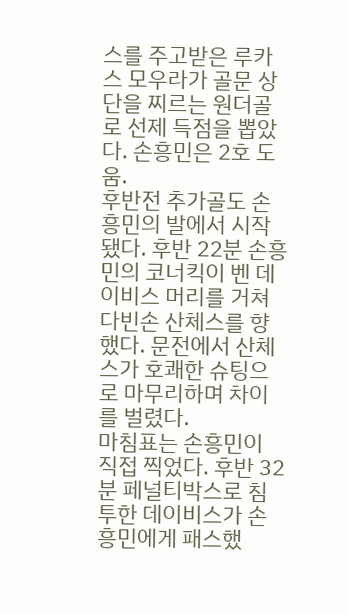스를 주고받은 루카스 모우라가 골문 상단을 찌르는 원더골로 선제 득점을 뽑았다. 손흥민은 2호 도움.
후반전 추가골도 손흥민의 발에서 시작됐다. 후반 22분 손흥민의 코너킥이 벤 데이비스 머리를 거쳐 다빈손 산체스를 향했다. 문전에서 산체스가 호쾌한 슈팅으로 마무리하며 차이를 벌렸다.
마침표는 손흥민이 직접 찍었다. 후반 32분 페널티박스로 침투한 데이비스가 손흥민에게 패스했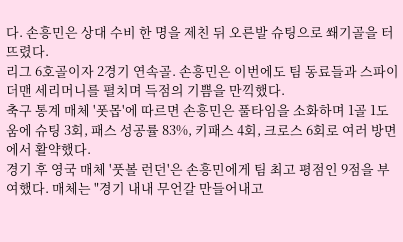다. 손흥민은 상대 수비 한 명을 제친 뒤 오른발 슈팅으로 쐐기골을 터뜨렸다.
리그 6호골이자 2경기 연속골. 손흥민은 이번에도 팀 동료들과 스파이더맨 세리머니를 펼치며 득점의 기쁨을 만끽했다.
축구 통계 매체 '폿몹'에 따르면 손흥민은 풀타임을 소화하며 1골 1도움에 슈팅 3회, 패스 성공률 83%, 키패스 4회, 크로스 6회로 여러 방면에서 활약했다.
경기 후 영국 매체 '풋볼 런던'은 손흥민에게 팀 최고 평점인 9점을 부여했다. 매체는 "경기 내내 무언갈 만들어내고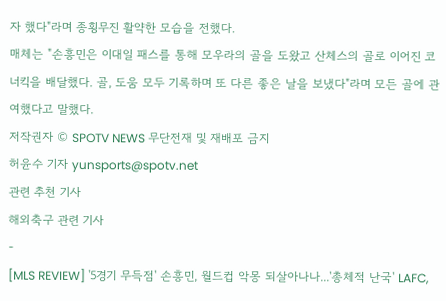자 했다"라며 종횡무진 활약한 모습을 전했다.
매체는 "손흥민은 이대일 패스를 통해 모우라의 골을 도왔고 산체스의 골로 이어진 코너킥을 배달했다. 골, 도움 모두 기록하며 또 다른 좋은 날을 보냈다"라며 모든 골에 관여했다고 말했다.
저작권자 © SPOTV NEWS 무단전재 및 재배포 금지
허윤수 기자 yunsports@spotv.net
관련 추천 기사
해외축구 관련 기사
-
[MLS REVIEW] '5경기 무득점' 손흥민, 월드컵 악몽 되살아나나...'총체적 난국' LAFC,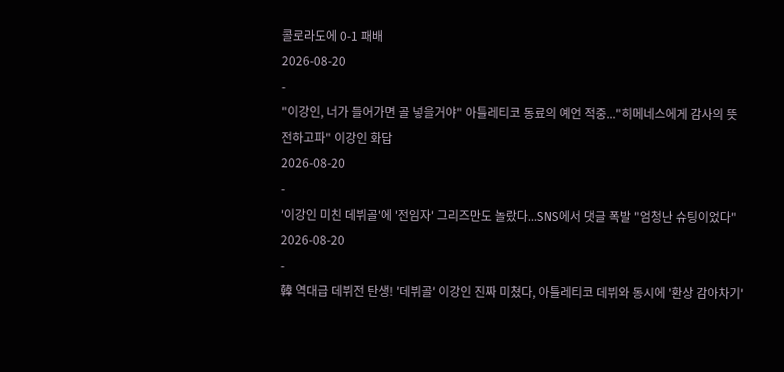콜로라도에 0-1 패배
2026-08-20
-
"이강인, 너가 들어가면 골 넣을거야" 아틀레티코 동료의 예언 적중..."히메네스에게 감사의 뜻 전하고파" 이강인 화답
2026-08-20
-
'이강인 미친 데뷔골'에 '전임자' 그리즈만도 놀랐다...SNS에서 댓글 폭발 "엄청난 슈팅이었다"
2026-08-20
-
韓 역대급 데뷔전 탄생! '데뷔골' 이강인 진짜 미쳤다, 아틀레티코 데뷔와 동시에 '환상 감아차기'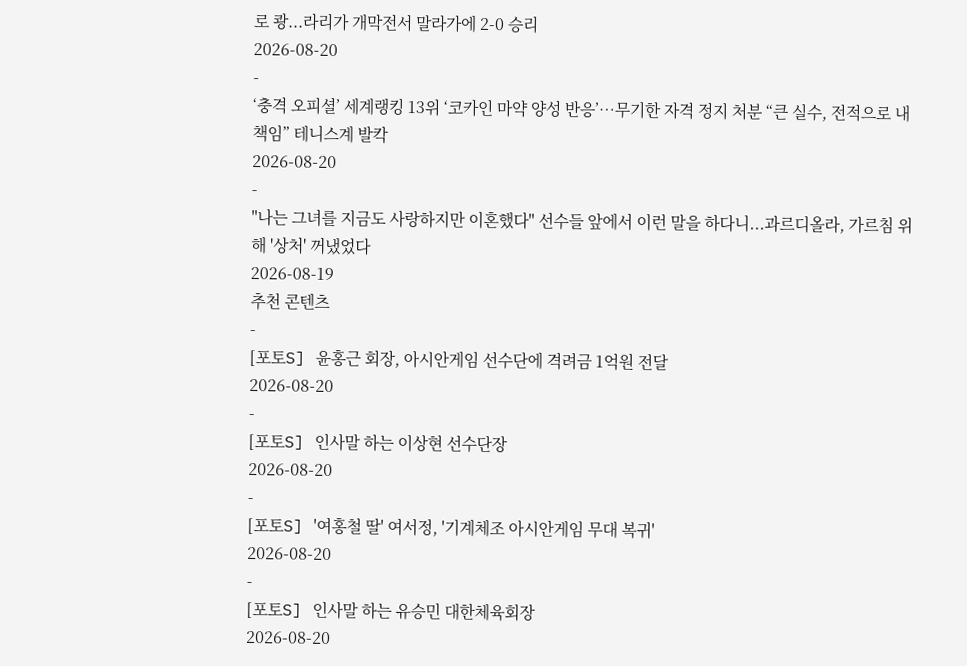로 쾅...라리가 개막전서 말라가에 2-0 승리
2026-08-20
-
‘충격 오피셜’ 세계랭킹 13위 ‘코카인 마약 양성 반응’…무기한 자격 정지 처분 “큰 실수, 전적으로 내 책임” 테니스계 발칵
2026-08-20
-
"나는 그녀를 지금도 사랑하지만 이혼했다" 선수들 앞에서 이런 말을 하다니...과르디올라, 가르침 위해 '상처' 꺼냈었다
2026-08-19
추천 콘텐츠
-
[포토S] 윤홍근 회장, 아시안게임 선수단에 격려금 1억원 전달
2026-08-20
-
[포토S] 인사말 하는 이상현 선수단장
2026-08-20
-
[포토S] '여홍철 딸' 여서정, '기계체조 아시안게임 무대 복귀'
2026-08-20
-
[포토S] 인사말 하는 유승민 대한체육회장
2026-08-20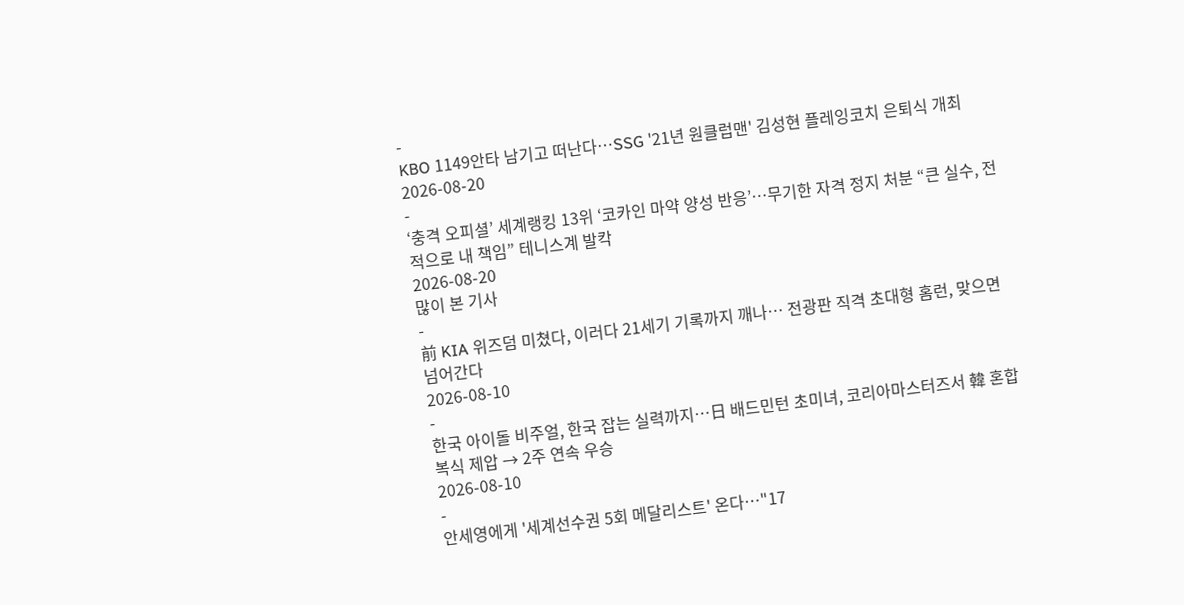-
KBO 1149안타 남기고 떠난다…SSG '21년 원클럽맨' 김성현 플레잉코치 은퇴식 개최
2026-08-20
-
‘충격 오피셜’ 세계랭킹 13위 ‘코카인 마약 양성 반응’…무기한 자격 정지 처분 “큰 실수, 전적으로 내 책임” 테니스계 발칵
2026-08-20
많이 본 기사
-
前 KIA 위즈덤 미쳤다, 이러다 21세기 기록까지 깨나… 전광판 직격 초대형 홈런, 맞으면 넘어간다
2026-08-10
-
한국 아이돌 비주얼, 한국 잡는 실력까지…日 배드민턴 초미녀, 코리아마스터즈서 韓 혼합복식 제압 → 2주 연속 우승
2026-08-10
-
안세영에게 '세계선수권 5회 메달리스트' 온다…"17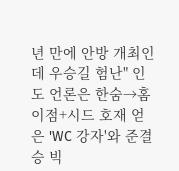년 만에 안방 개최인데 우승길 험난" 인도 언론은 한숨→홈 이점+시드 호재 얻은 'WC 강자'와 준결승 빅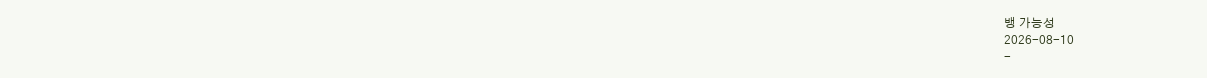뱅 가능성
2026-08-10
-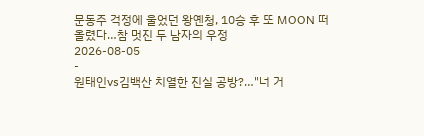문동주 걱정에 울었던 왕옌청, 10승 후 또 MOON 떠올렸다…참 멋진 두 남자의 우정
2026-08-05
-
원태인vs김백산 치열한 진실 공방?…"너 거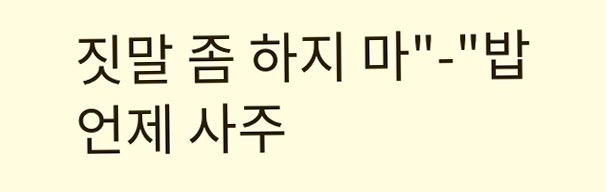짓말 좀 하지 마"-"밥 언제 사주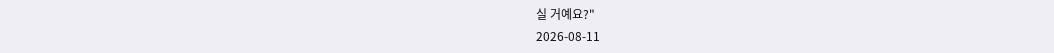실 거예요?"
2026-08-11